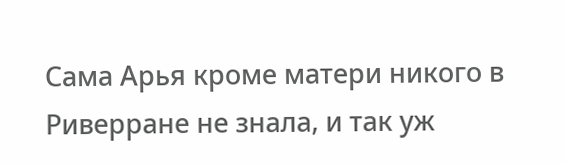Сама Арья кроме матери никого в Риверране не знала, и так уж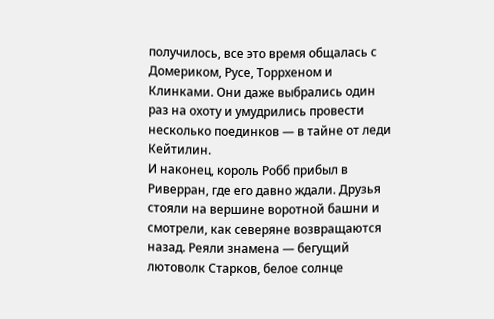получилось, все это время общалась с Домериком, Русе, Торрхеном и Клинками. Они даже выбрались один раз на охоту и умудрились провести несколько поединков — в тайне от леди Кейтилин.
И наконец, король Робб прибыл в Риверран, где его давно ждали. Друзья стояли на вершине воротной башни и смотрели, как северяне возвращаются назад. Реяли знамена — бегущий лютоволк Старков, белое солнце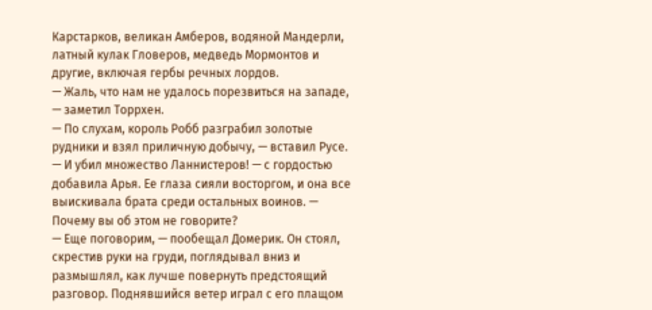Карстарков, великан Амберов, водяной Мандерли, латный кулак Гловеров, медведь Мормонтов и другие, включая гербы речных лордов.
— Жаль, что нам не удалось порезвиться на западе, — заметил Торрхен.
— По слухам, король Робб разграбил золотые рудники и взял приличную добычу, — вставил Русе.
— И убил множество Ланнистеров! — с гордостью добавила Арья. Ее глаза сияли восторгом, и она все выискивала брата среди остальных воинов. — Почему вы об этом не говорите?
— Еще поговорим, — пообещал Домерик. Он стоял, скрестив руки на груди, поглядывал вниз и размышлял, как лучше повернуть предстоящий разговор. Поднявшийся ветер играл с его плащом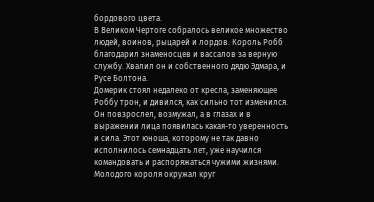бордового цвета.
В Великом Чертоге собралось великое множество людей, воинов, рыцарей и лордов. Король Робб благодарил знаменосцев и вассалов за верную службу. Хвалил он и собственного дядю Эдмара, и Русе Болтона.
Домерик стоял недалеко от кресла, заменяющее Роббу трон, и дивился, как сильно тот изменился. Он повзрослел, возмужал, а в глазах и в выражении лица появилась какая-то уверенность и сила. Этот юноша, которому не так давно исполнилось семнадцать лет, уже научился командовать и распоряжаться чужими жизнями.
Молодого короля окружал круг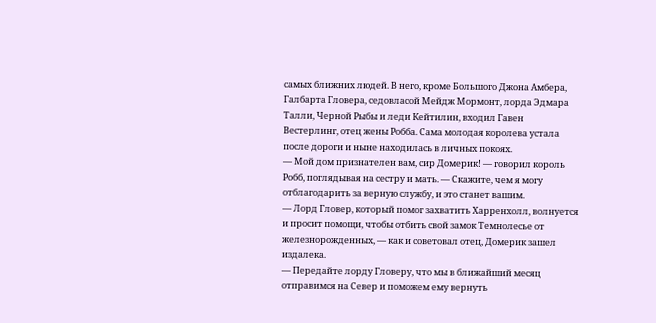самых ближних людей. В него, кроме Большого Джона Амбера, Галбарта Гловера, седовласой Мейдж Мормонт, лорда Эдмара Талли, Черной Рыбы и леди Кейтилин, входил Гавен Вестерлинг, отец жены Робба. Сама молодая королева устала после дороги и ныне находилась в личных покоях.
— Мой дом признателен вам, сир Домерик! — говорил король Робб, поглядывая на сестру и мать. — Скажите, чем я могу отблагодарить за верную службу, и это станет вашим.
— Лорд Гловер, который помог захватить Харренхолл, волнуется и просит помощи, чтобы отбить свой замок Темнолесье от железнорожденных, — как и советовал отец, Домерик зашел издалека.
— Передайте лорду Гловеру, что мы в ближайший месяц отправимся на Север и поможем ему вернуть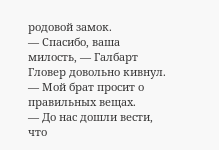родовой замок.
— Спасибо, ваша милость, — Галбарт Гловер довольно кивнул. — Мой брат просит о правильных вещах.
— До нас дошли вести, что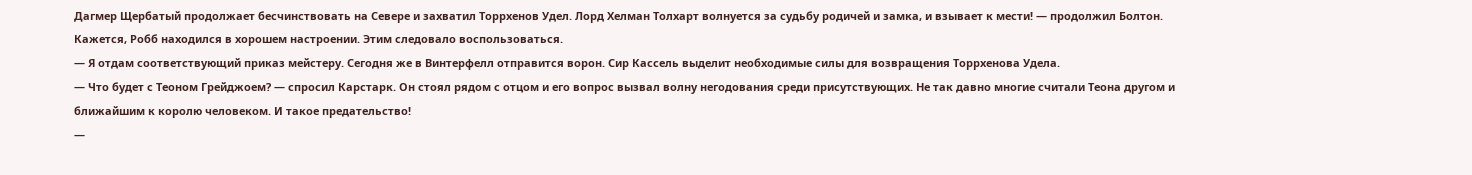Дагмер Щербатый продолжает бесчинствовать на Севере и захватил Торрхенов Удел. Лорд Хелман Толхарт волнуется за судьбу родичей и замка, и взывает к мести! — продолжил Болтон. Кажется, Робб находился в хорошем настроении. Этим следовало воспользоваться.
— Я отдам соответствующий приказ мейстеру. Сегодня же в Винтерфелл отправится ворон. Сир Кассель выделит необходимые силы для возвращения Торрхенова Удела.
— Что будет с Теоном Грейджоем? — спросил Карстарк. Он стоял рядом с отцом и его вопрос вызвал волну негодования среди присутствующих. Не так давно многие считали Теона другом и ближайшим к королю человеком. И такое предательство!
—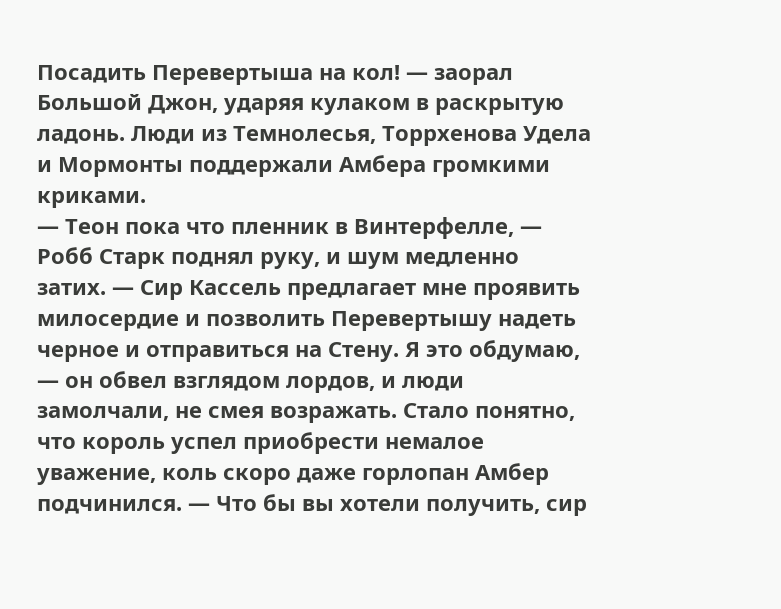Посадить Перевертыша на кол! — заорал Большой Джон, ударяя кулаком в раскрытую ладонь. Люди из Темнолесья, Торрхенова Удела и Мормонты поддержали Амбера громкими криками.
— Теон пока что пленник в Винтерфелле, — Робб Старк поднял руку, и шум медленно затих. — Сир Кассель предлагает мне проявить милосердие и позволить Перевертышу надеть черное и отправиться на Стену. Я это обдумаю, — он обвел взглядом лордов, и люди замолчали, не смея возражать. Стало понятно, что король успел приобрести немалое уважение, коль скоро даже горлопан Амбер подчинился. — Что бы вы хотели получить, сир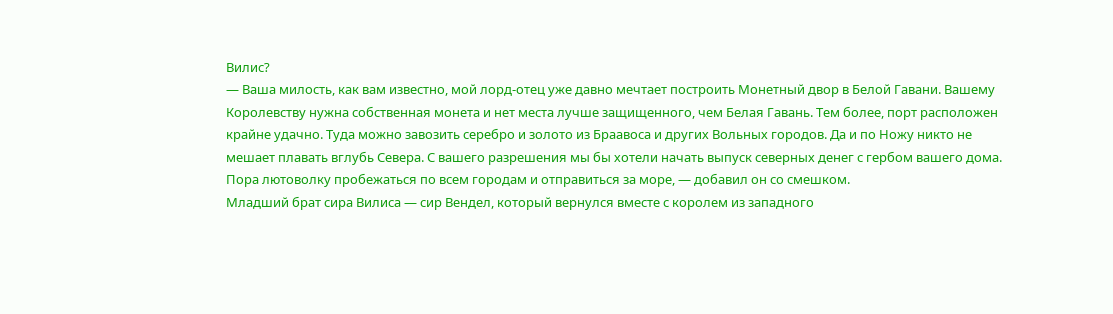Вилис?
— Ваша милость, как вам известно, мой лорд-отец уже давно мечтает построить Монетный двор в Белой Гавани. Вашему Королевству нужна собственная монета и нет места лучше защищенного, чем Белая Гавань. Тем более, порт расположен крайне удачно. Туда можно завозить серебро и золото из Браавоса и других Вольных городов. Да и по Ножу никто не мешает плавать вглубь Севера. С вашего разрешения мы бы хотели начать выпуск северных денег с гербом вашего дома. Пора лютоволку пробежаться по всем городам и отправиться за море, — добавил он со смешком.
Младший брат сира Вилиса — сир Вендел, который вернулся вместе с королем из западного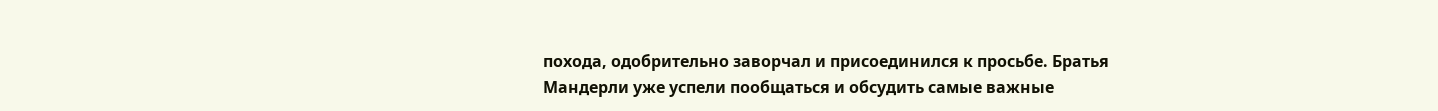похода, одобрительно заворчал и присоединился к просьбе. Братья Мандерли уже успели пообщаться и обсудить самые важные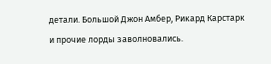детали. Большой Джон Амбер, Рикард Карстарк и прочие лорды заволновались.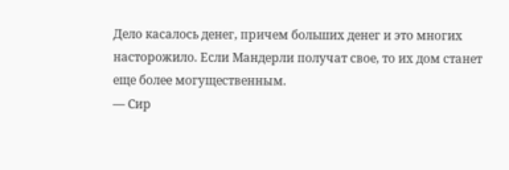Дело касалось денег, причем больших денег и это многих насторожило. Если Мандерли получат свое, то их дом станет еще более могущественным.
— Сир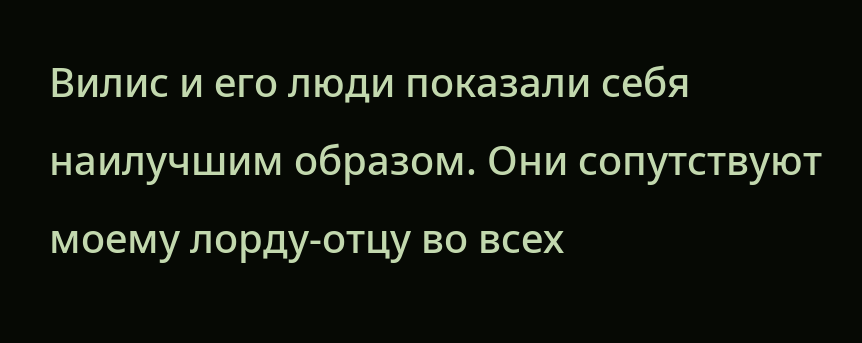Вилис и его люди показали себя наилучшим образом. Они сопутствуют моему лорду-отцу во всех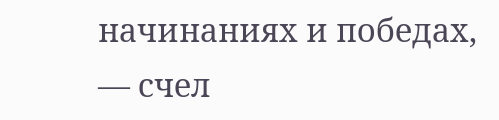начинаниях и победах, — счел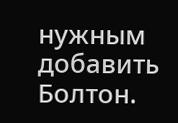нужным добавить Болтон.